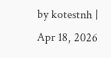by kotestnh | Apr 18, 2026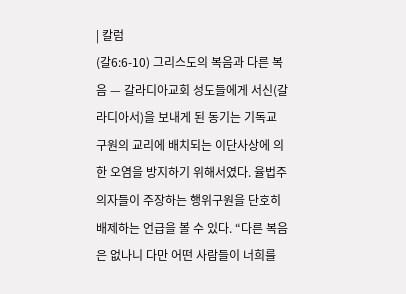| 칼럼
(갈6:6-10) 그리스도의 복음과 다른 복음 — 갈라디아교회 성도들에게 서신(갈라디아서)을 보내게 된 동기는 기독교 구원의 교리에 배치되는 이단사상에 의한 오염을 방지하기 위해서였다. 율법주의자들이 주장하는 행위구원을 단호히 배제하는 언급을 볼 수 있다. “다른 복음은 없나니 다만 어떤 사람들이 너희를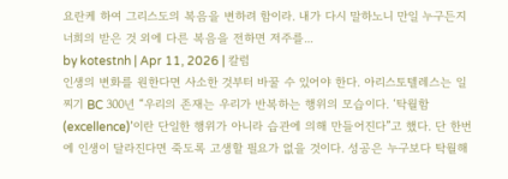요란케 하여 그리스도의 복음을 변하려 함이라. 내가 다시 말하노니 만일 누구든지 너희의 받은 것 외에 다른 복음을 전하면 저주를...
by kotestnh | Apr 11, 2026 | 칼럼
인생의 변화를 원한다면 사소한 것부터 바꿀 수 있어야 한다. 아리스토텔레스는 일찌기 BC 300년 “우리의 존재는 우리가 반복하는 행위의 모습이다. ‘탁월함(excellence)’이란 단일한 행위가 아니라 습관에 의해 만들어진다”고 했다. 단 한번에 인생이 달라진다면 죽도록 고생할 필요가 없을 것이다. 성공은 누구보다 탁월해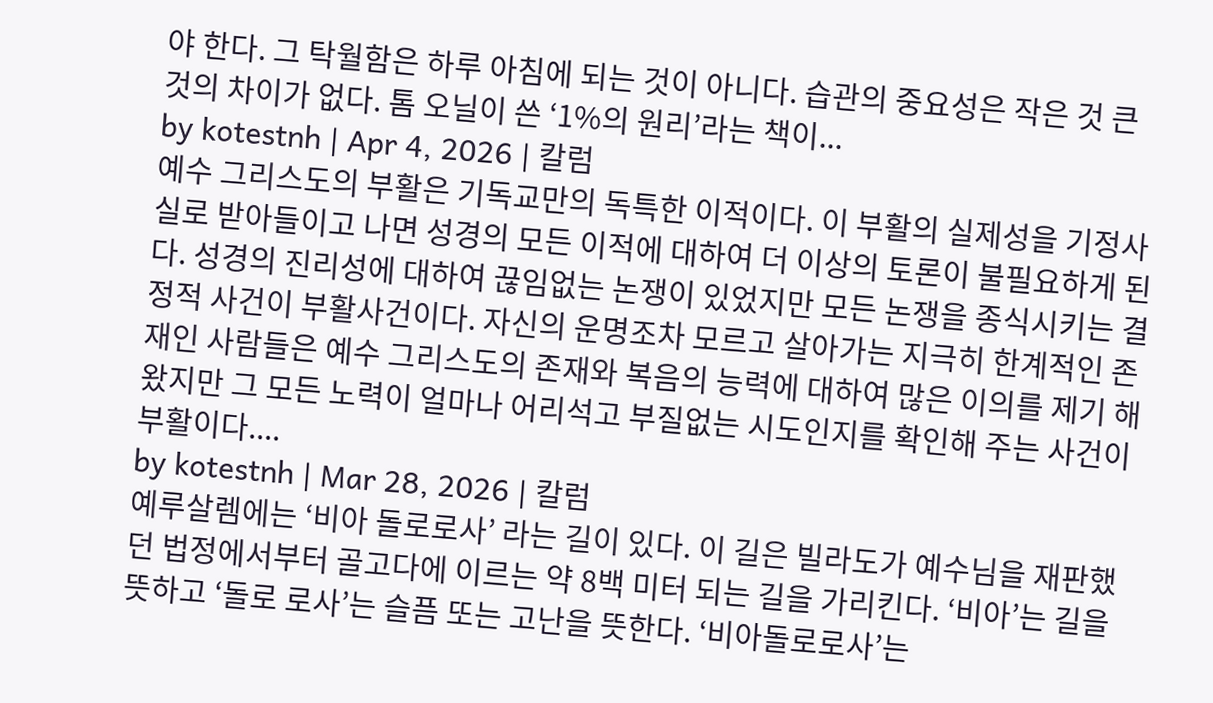야 한다. 그 탁월함은 하루 아침에 되는 것이 아니다. 습관의 중요성은 작은 것 큰 것의 차이가 없다. 톰 오닐이 쓴 ‘1%의 원리’라는 책이...
by kotestnh | Apr 4, 2026 | 칼럼
예수 그리스도의 부활은 기독교만의 독특한 이적이다. 이 부활의 실제성을 기정사실로 받아들이고 나면 성경의 모든 이적에 대하여 더 이상의 토론이 불필요하게 된다. 성경의 진리성에 대하여 끊임없는 논쟁이 있었지만 모든 논쟁을 종식시키는 결정적 사건이 부활사건이다. 자신의 운명조차 모르고 살아가는 지극히 한계적인 존재인 사람들은 예수 그리스도의 존재와 복음의 능력에 대하여 많은 이의를 제기 해왔지만 그 모든 노력이 얼마나 어리석고 부질없는 시도인지를 확인해 주는 사건이 부활이다....
by kotestnh | Mar 28, 2026 | 칼럼
예루살렘에는 ‘비아 돌로로사’ 라는 길이 있다. 이 길은 빌라도가 예수님을 재판했던 법정에서부터 골고다에 이르는 약 8백 미터 되는 길을 가리킨다. ‘비아’는 길을 뜻하고 ‘돌로 로사’는 슬픔 또는 고난을 뜻한다. ‘비아돌로로사’는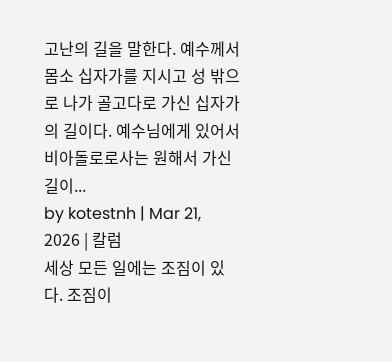고난의 길을 말한다. 예수께서 몸소 십자가를 지시고 성 밖으로 나가 골고다로 가신 십자가의 길이다. 예수님에게 있어서 비아돌로로사는 원해서 가신 길이...
by kotestnh | Mar 21, 2026 | 칼럼
세상 모든 일에는 조짐이 있다. 조짐이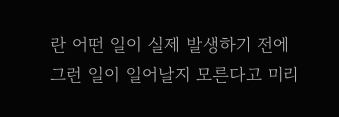란 어떤 일이 실제 발생하기 전에 그런 일이 일어날지 모른다고 미리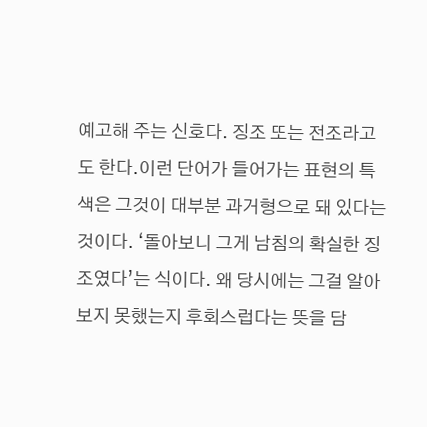예고해 주는 신호다. 징조 또는 전조라고도 한다.이런 단어가 들어가는 표현의 특색은 그것이 대부분 과거형으로 돼 있다는 것이다. ‘돌아보니 그게 남침의 확실한 징조였다’는 식이다. 왜 당시에는 그걸 알아보지 못했는지 후회스럽다는 뜻을 담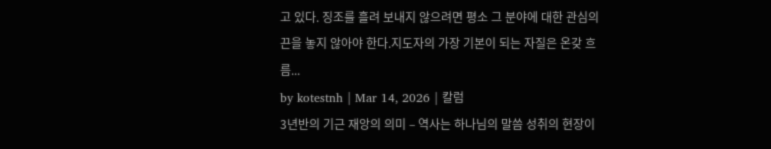고 있다. 징조를 흘려 보내지 않으려면 평소 그 분야에 대한 관심의 끈을 놓지 않아야 한다.지도자의 가장 기본이 되는 자질은 온갖 흐름...
by kotestnh | Mar 14, 2026 | 칼럼
3년반의 기근 재앙의 의미 – 역사는 하나님의 말씀 성취의 현장이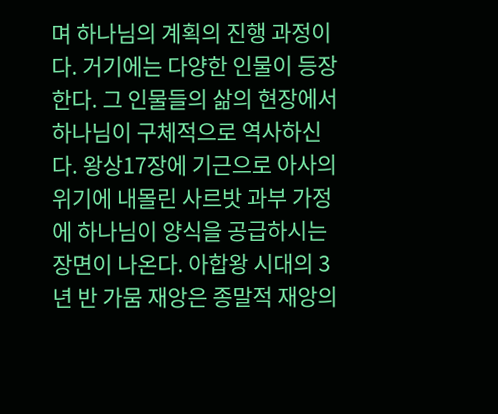며 하나님의 계획의 진행 과정이다. 거기에는 다양한 인물이 등장한다. 그 인물들의 삶의 현장에서 하나님이 구체적으로 역사하신다. 왕상17장에 기근으로 아사의 위기에 내몰린 사르밧 과부 가정에 하나님이 양식을 공급하시는 장면이 나온다. 아합왕 시대의 3년 반 가뭄 재앙은 종말적 재앙의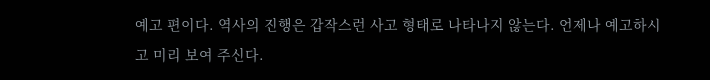예고 편이다. 역사의 진행은 갑작스런 사고 형태로 나타나지 않는다. 언제나 예고하시고 미리 보여 주신다.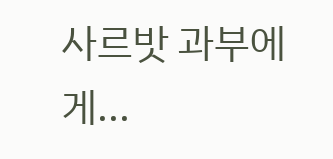사르밧 과부에게...